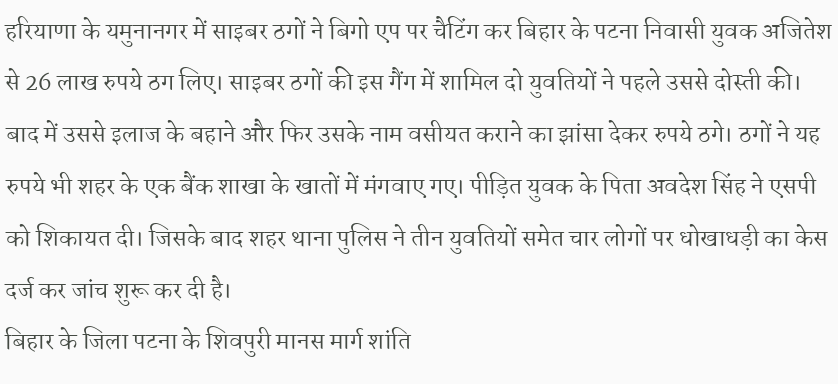हरियाणा के यमुनानगर में साइबर ठगों ने बिगो एप पर चैटिंग कर बिहार के पटना निवासी युवक अजितेश से 26 लाख रुपये ठग लिए। साइबर ठगों की इस गैंग में शामिल दो युवतियों ने पहले उससे दोस्ती की। बाद में उससे इलाज के बहाने और फिर उसके नाम वसीयत कराने का झांसा देकर रुपये ठगे। ठगों ने यह रुपये भी शहर के एक बैंक शाखा के खातों में मंगवाए गए। पीड़ित युवक के पिता अवदेश सिंह ने एसपी को शिकायत दी। जिसके बाद शहर थाना पुलिस ने तीन युवतियों समेत चार लोगों पर धोखाधड़ी का केस दर्ज कर जांच शुरू कर दी है।
बिहार के जिला पटना के शिवपुरी मानस मार्ग शांति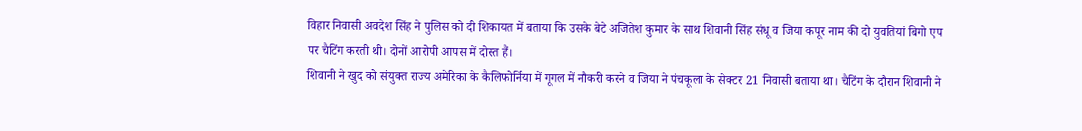विहार निवासी अवदेश सिंह ने पुलिस को दी शिकायत में बताया कि उसके बेटे अजितेश कुमार के साथ शिवानी सिंह संधू व जिया कपूर नाम की दो युवतियां बिगो एप पर चैटिंग करती थी। दोनों आरोपी आपस में दोस्त हैं।
शिवानी ने खुद को संयुक्त राज्य अमेरिका के कैलिफोर्निया में गूगल में नौकरी करने व जिया ने पंचकूला के सेक्टर 21 निवासी बताया था। चैटिंग के दौरान शिवानी ने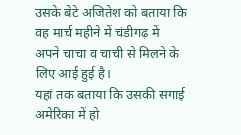उसके बेटे अजितेश को बताया कि वह मार्च महीने में चंडीगढ़ में अपने चाचा व चाची से मिलने के लिए आई हुई है।
यहां तक बताया कि उसकी सगाई अमेरिका में हो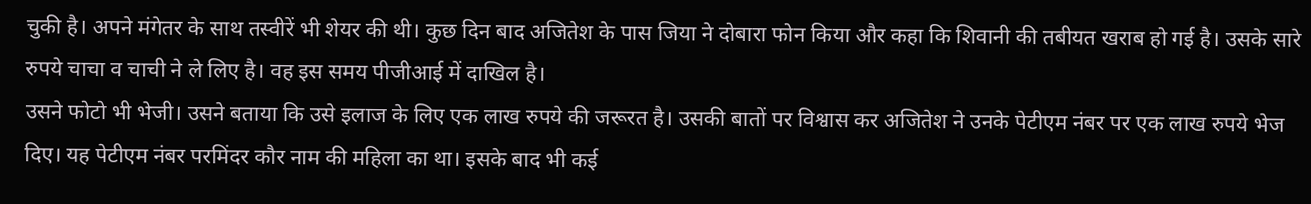चुकी है। अपने मंगेतर के साथ तस्वीरें भी शेयर की थी। कुछ दिन बाद अजितेश के पास जिया ने दोबारा फोन किया और कहा कि शिवानी की तबीयत खराब हो गई है। उसके सारे रुपये चाचा व चाची ने ले लिए है। वह इस समय पीजीआई में दाखिल है।
उसने फोटो भी भेजी। उसने बताया कि उसे इलाज के लिए एक लाख रुपये की जरूरत है। उसकी बातों पर विश्वास कर अजितेश ने उनके पेटीएम नंबर पर एक लाख रुपये भेज दिए। यह पेटीएम नंबर परमिंदर कौर नाम की महिला का था। इसके बाद भी कई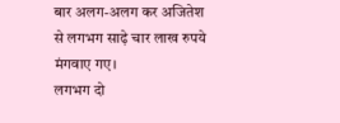बार अलग-अलग कर अजितेश से लगभग साढ़े चार लाख रुपये मंगवाए गए।
लगभग दो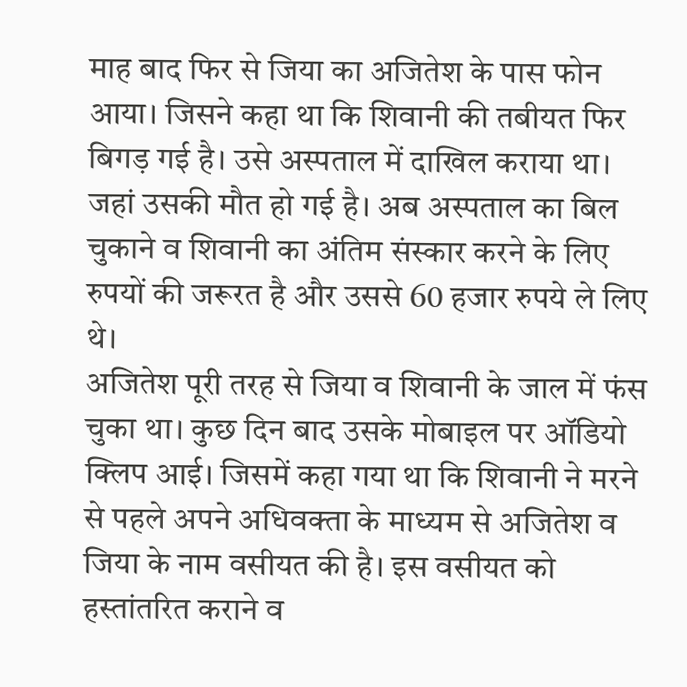माह बाद फिर से जिया का अजितेश के पास फोन आया। जिसने कहा था कि शिवानी की तबीयत फिर बिगड़ गई है। उसे अस्पताल में दाखिल कराया था। जहां उसकी मौत हो गई है। अब अस्पताल का बिल चुकाने व शिवानी का अंतिम संस्कार करने के लिए रुपयों की जरूरत है और उससे 60 हजार रुपये ले लिए थे।
अजितेश पूरी तरह से जिया व शिवानी के जाल में फंस चुका था। कुछ दिन बाद उसके मोबाइल पर ऑडियो क्लिप आई। जिसमें कहा गया था कि शिवानी ने मरने से पहले अपने अधिवक्ता के माध्यम से अजितेश व जिया के नाम वसीयत की है। इस वसीयत को हस्तांतरित कराने व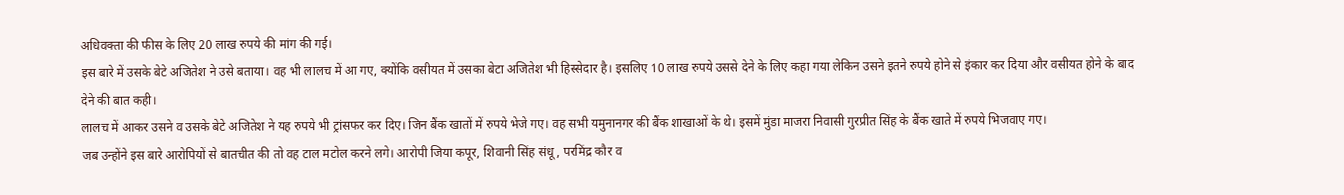अधिवक्ता की फीस के लिए 20 लाख रुपये की मांग की गई।
इस बारे में उसके बेटे अजितेश ने उसे बताया। वह भी लालच में आ गए, क्योंकि वसीयत में उसका बेटा अजितेश भी हिस्सेदार है। इसलिए 10 लाख रुपये उससे देने के लिए कहा गया लेकिन उसने इतने रुपये होने से इंकार कर दिया और वसीयत होने के बाद देने की बात कही।
लालच में आकर उसने व उसके बेटे अजितेश ने यह रुपये भी ट्रांसफर कर दिए। जिन बैंक खातों में रुपये भेजे गए। वह सभी यमुनानगर की बैंक शाखाओं के थे। इसमें मुंडा माजरा निवासी गुरप्रीत सिंह के बैंक खाते में रुपये भिजवाए गए।
जब उन्होंने इस बारे आरोपियों से बातचीत की तो वह टाल मटोल करने लगे। आरोपी जिया कपूर, शिवानी सिंह संधू, परमिंद्र कौर व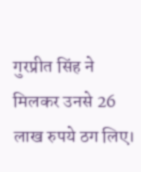गुरप्रीत सिंह ने मिलकर उनसे 26 लाख रुपये ठग लिए।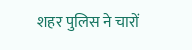शहर पुलिस ने चारों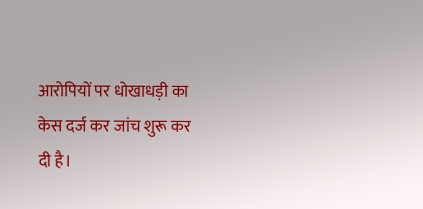आरोपियों पर धोखाधड़ी का केस दर्ज कर जांच शुरू कर दी है।